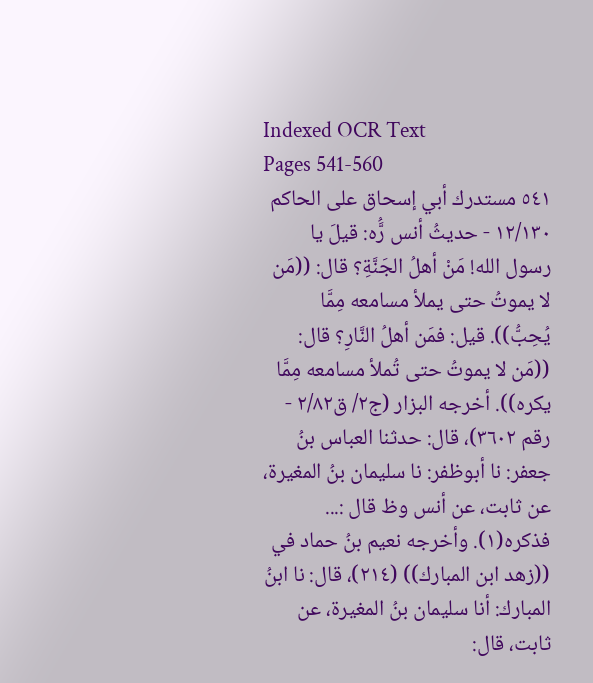Indexed OCR Text
Pages 541-560
٥٤١ مستدرك أبي إسحاق على الحاكم ١٢/١٣٠ - حديثُ أنس رَُّه: قيلَ يا رسول الله! مَنْ أهلُ الجَنَّةِ؟ قال: ((مَن لا يموتُ حتى يملأ مسامعه مِمَّا يُحِبُّ)). قيل: فمَن أهلُ النَّارِ؟ قال: ((مَن لا يموتُ حتى تُملأ مسامعه مِمَّا يكره)). أخرجه البزار (ج٢/ ق٢/٨٢ - رقم ٣٦٠٢)، قال: حدثنا العباس بنُ جعفر: نا أبوظفر: نا سليمان بنُ المغيرة، عن ثابت، عن أنس وظ قال :... فذكره(١). وأخرجه نعيم بنُ حماد في ((زهد ابن المبارك)) (٢١٤)، قال: نا ابنُ المبارك: أنا سليمان بنُ المغيرة، عن ثابت، قال: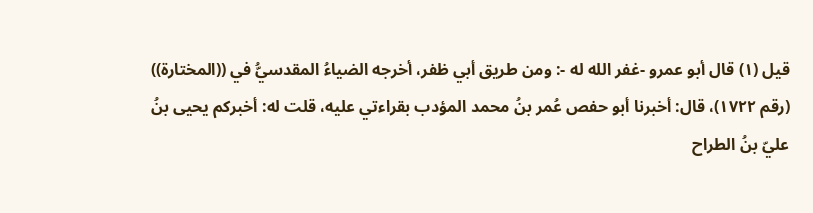قيل (١) قال أبو عمرو -غفر الله له -: ومن طريق أبي ظفر، أخرجه الضياءُ المقدسيُّ في ((المختارة)) (رقم ١٧٢٢)، قال: أخبرنا أبو حفص عُمر بنُ محمد المؤدب بقراءتي عليه، قلت له: أخبركم يحيى بنُ عليّ بنُ الطراح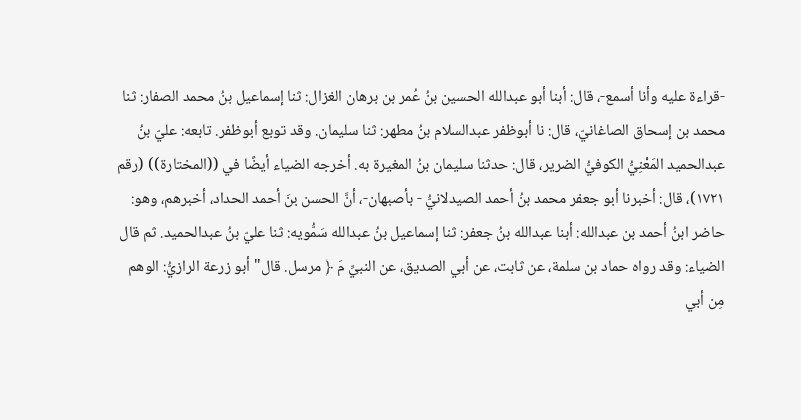-قراءة عليه وأنا أسمع-، قال: أبنا أبو عبدالله الحسين بنُ عُمر بن برهان الغزال: ثنا إسماعيل بنُ محمد الصفار: ثنا محمد بن إسحاق الصاغانيّ، قال: نا أبوظفر عبدالسلام بنُ مطهر: ثنا سليمان. وقد توبع أبوظفر. تابعه: عليّ بنُ عبدالحميد المَعْنِيُّ الكوفيُّ الضرير، قال: حدثنا سليمان بنُ المغيرة به. أخرجه الضياء أيضًا في ((المختارة)) (رقم ١٧٢١)، قال: أخبرنا أبو جعفر محمد بنُ أحمد الصيدلانيُّ - بأصبهان-، أنَّ الحسن بنَ أحمد الحداد، أخبرهم، وهو: حاضر ابنُ أحمد بن عبدالله: أبنا عبدالله بنُ جعفر: ثنا إسماعيل بنُ عبدالله سَمُّويه: ثنا عليّ بنُ عبدالحميد. ثم قال الضياء: وقد رواه حماد بن سلمة، عن ثابت، عن أبي الصديق، عن النبيِّ مَ ﴿ مرسل. قال" أبو زرعة الرازيُّ: الوهم مِن أبي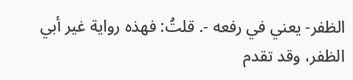الظفر- يعني في رفعه -. قلتُ: فهذه رواية غير أبي الظفر، وقد تقدم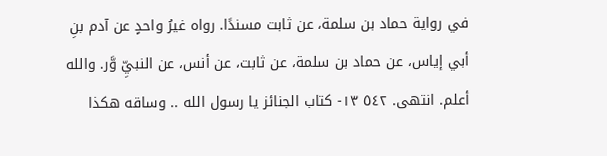في رواية حماد بن سلمة، عن ثابت مسندًا. رواه غيرُ واحدٍ عن آدم بنِ أبي إياس، عن حماد بن سلمة، عن ثابت، عن أنس، عن النبيِّ وَّر. والله أعلم. انتهى. ٥٤٢ ١٣- كتاب الجنائز یا رسول الله .. وساقه ھکذا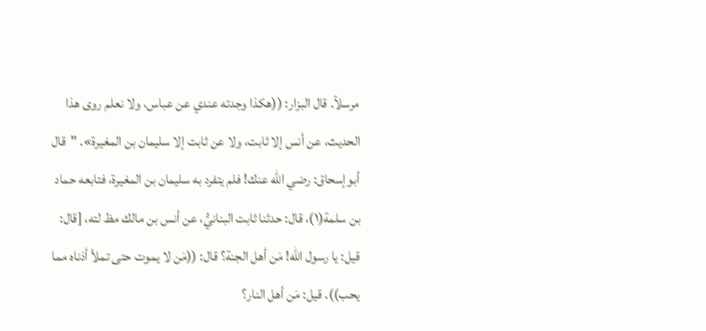مرسلاً. قال البزار: ((هكذا وجدته عندي عن عباس، ولا نعلم روى هذا الحديث، عن أنس إلا ثابت، ولا عن ثابت إلا سليمان بن المغيرة». "قال أبوإسحاق: رضي الله عنك! فلم يتفرد به سليمان بن المغيرة، فتابعه حماد بن سلمة(١)، قال: حدثنا ثابت البنانيُّ، عن أنس بن مالك مظ لته، [قال: قيل: يا رسول الله! مَن أهل الجنة؟ قال: ((مَن لا يموت حتى تملأ أذناه مما يحب)). قيل: مَن أهل النار؟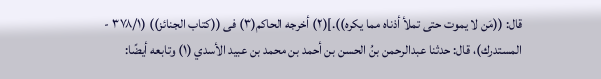قال: ((مَن لا يموت حتى تملأ أذناه مما يكره)).](٢) أخرجه الحاكم(٣) فى ((كتاب الجنائز)) (٣٧٨/١ - المستدرك)، قال: حدثنا عبدالرحمن بنُ الحسن بن أحمد بن محمد بن عبيد الأسدي (١) وتابعه أيضًا: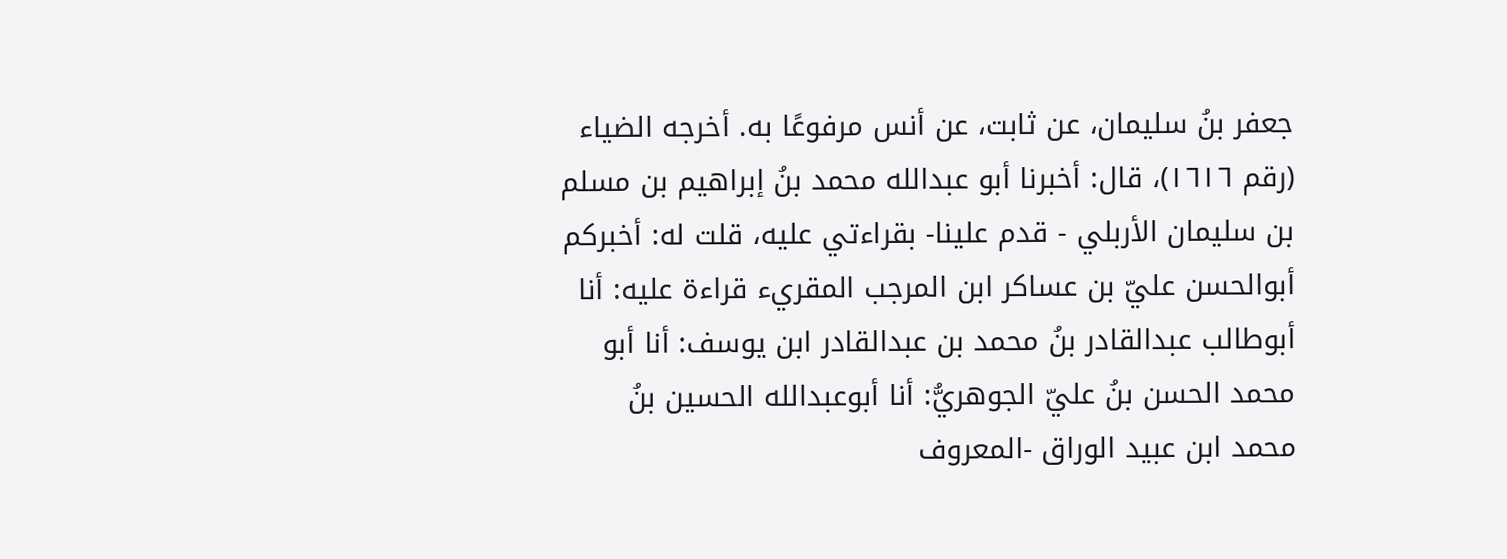جعفر بنُ سليمان، عن ثابت، عن أنس مرفوعًا به. أخرجه الضياء (رقم ١٦١٦)، قال: أخبرنا أبو عبدالله محمد بنُ إبراهيم بن مسلم بن سليمان الأربلي - قدم علينا- بقراءتي عليه، قلت له: أخبركم أبوالحسن عليّ بن عساكر ابن المرجب المقريء قراءة عليه: أنا أبوطالب عبدالقادر بنُ محمد بن عبدالقادر ابن يوسف: أنا أبو محمد الحسن بنُ عليّ الجوهريُّ: أنا أبوعبدالله الحسين بنُ محمد ابن عبيد الوراق -المعروف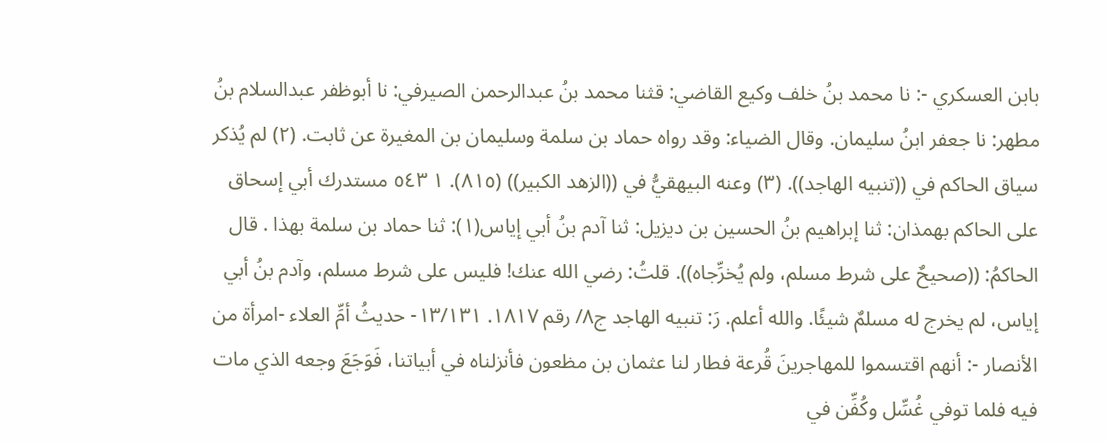بابن العسكري -: نا محمد بنُ خلف وكيع القاضي: قثنا محمد بنُ عبدالرحمن الصيرفي: نا أبوظفر عبدالسلام بنُ مطهر: نا جعفر ابنُ سليمان. وقال الضياء: وقد رواه حماد بن سلمة وسليمان بن المغيرة عن ثابت. (٢) لم يُذكر سياق الحاكم في ((تنبيه الهاجد)). (٣) وعنه البيهقيُّ في ((الزهد الكبير)) (٨١٥). ١ ٥٤٣ مستدرك أبي إسحاق على الحاكم بهمذان: ثنا إبراهيم بنُ الحسين بن دیزیل: ثنا آدم بنُ أبي إياس(١): ثنا حماد بن سلمة بهذا . قال الحاكمُ: ((صحيحٌ على شرط مسلم، ولم يُخرِّجاه)). قلتُ: رضي الله عنك! فليس على شرط مسلم، وآدم بنُ أبي إياس، لم يخرج له مسلمٌ شيئًا. والله أعلم. رَ: تنبيه الهاجد ج٨/ رقم ١٨١٧. ١٣/١٣١- حديثُ أمِّ العلاء -امرأة من الأنصار -: أنهم اقتسموا للمهاجرينَ قُرعة فطار لنا عثمان بن مظعون فأنزلناه في أبياتنا، فَوَجَعَ وجعه الذي مات فيه فلما توفي غُسِّل وكُفِّن في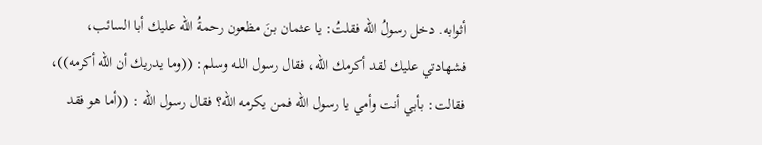أثوابه. دخل رسولُ الله فقلتُ: يا عثمان بنَ مظعون رحمةُ الله عليك أبا السائب، فشهادتي عليك لقد أكرمك الله، فقال رسول اللـه وسلم: ((وما يدريك أن الله أكرمه))، فقالت: بأبي أنت وأمي يا رسول الله فمن يكرمه الله؟ فقال رسول الله : ((أما هو فقد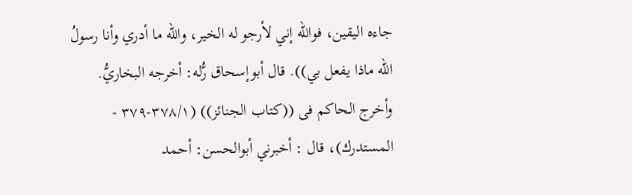جاءه اليقين، فوالله إني لأرجو له الخير، والله ما أدري وأنا رسولُ الله ماذا يفعل بي)). قال أبوإسحاق رُّله: أخرجه البخاريُّ. وأخرج الحاكم فى ((كتاب الجنائز)) (٣٧٨/١-٣٧٩ - المستدرك)، قال : أخبرني أبوالحسن: أحمد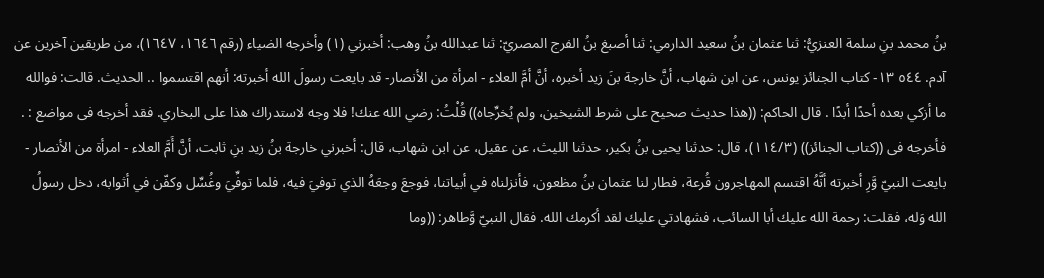بنُ محمد بنِ سلمة العنزيُّ: ثنا عثمان بنُ سعيد الدارمي: ثنا أصبغ بنُ الفرج المصريّ: ثنا عبدالله بنُ وهب: أخبرني (١) وأخرجه الضياء (رقم ١٦٤٦، ١٦٤٧)، من طريقين آخرين عن آدم. ٥٤٤ ١٣- كتاب الجنائز يونس، عن ابن شهاب، أنَّ خارجة بنَ زيد أخبره، أنَّ أمَّ العلاء - امرأة من الأنصار- قد بايعت رسولَ الله أخبرته: أنهم اقتسموا .. الحديث. قالت: فوالله ما أزكي بعده أحدًا أبدًا . قال الحاكم: ((هذا حديث صحيح على شرط الشيخين، ولم يُخرِّجاه)) قُلْتُ: رضي الله عنك! فلا وجه لاستدراك هذا على البخاري. فقد أخرجه فى مواضع : . فأخرجه فى ((كتاب الجنائز)) (١١٤/٣)، قال: حدثنا يحيى بنُ بكير، حدثنا الليث، عن عقيل، عن ابن شهاب، قال: أخبرني خارجة بنُ زيد بنِ ثابت، أنَّ أَمَّ العلاء - امرأة من الأنصار - بايعت النبيّ وَّرِ أخبرته أنَّهُ اقتسم المهاجرون قُرعة، فطار لنا عثمان بنُ مظعون، فأنزلناه في أبياتنا، فوجعَ وجعَهُ الذي توفيَ فيه، فلما توفِّيَ وغُسِّل وكفّن في أثوابه، دخل رسولُ الله وَله، فقلت: رحمة الله عليك أبا السائب، فشهادتي عليك لقد أكرمك الله. فقال النبيّ وَّطاهر: ((وما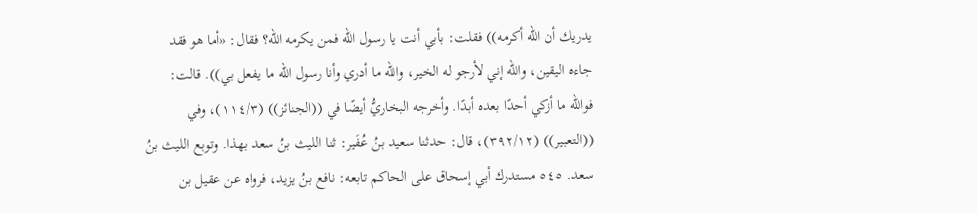يدريك أن الله أكرمه)) فقلت: بأبي أنت يا رسول الله فمن يكرمه الله؟ فقال: «أما هو فقد جاءه اليقين، والله إني لأرجو له الخير، والله ما أدري وأنا رسول الله ما يفعل بي)). قالت: فوالله ما أزكي أحدًا بعده أبدًا. وأخرجه البخاريُّ أيضًا في ((الجنائز)) (١١٤/٣)، وفي ((التعبير)) (٣٩٢/١٢)، قال: حدثنا سعيد بنُ عُفَير: ثنا الليث بنُ سعد بهذا. وتوبع الليث بنُ سعد. ٥٤٥ مستدرك أبي إسحاق على الحاكم تابعه: نافع بنُ يزيد، فرواه عن عقيل بن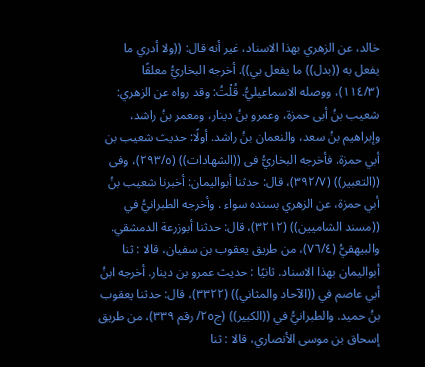خالد، عن الزهري بهذا الاسناد، غير أنه قال: ((ولا أدري ما يفعل به ((بدل)) ما يفعل بي)). أخرجه البخاريُّ معلقًا (١١٤/٣)، ووصله الاسماعيليُّ. قُلْتُ: وقد رواه عن الزهري: شعيب بنُ أبى حمزة، وعمرو بنُ دینار، ومعمر بنُ راشد، وإبراهيم بنُ سعد، والنعمان بنُ راشد. أولًا: حديث شعيب بن أبي حمزة. فأخرجه البخاريُّ فى ((الشهادات)) (٢٩٣/٥)، وفى ((التعبير)) (٣٩٢/٧)، قال: حدثنا أبواليمان: أخبرنا شعيب بنُ أبي حمزة، عن الزهري بسنده سواء . وأخرجه الطبرانيُّ في ((مسند الشاميين)) (٣٢١٢)، قال: حدثنا أبوزرعة الدمشقي. والبيهقيُّ (٧٦/٤)، من طريق يعقوب بن سفيان، قالا : ثنا أبواليمان بهذا الاسناد. ثانیًا : حديث عمرو بن دينار. أخرجه ابنُ أبي عاصم في ((الآحاد والمثاني)) (٣٣٢٢)، قال: حدثنا يعقوب بنُ حميد. والطبرانيُّ في ((الكبير)) (ج٢٥/ رقم ٣٣٩)، من طريق إسحاق بن موسى الأنصاري، قالا : ثنا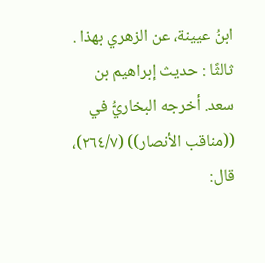ابنُ عيينة، عن الزهري بهذا . ثالثًا : حديث إبراهيم بن سعد. أخرجه البخاريُّ في ((مناقب الأنصار)) (٢٦٤/٧)، قال: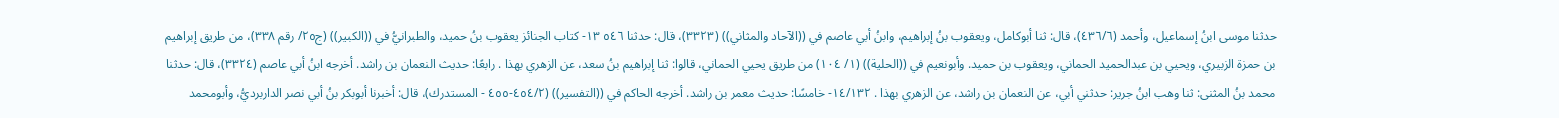حدثنا موسى ابنُ إسماعيل، وأحمد (٤٣٦/٦)، قال: ثنا أبوكامل، ويعقوب بنُ إبراهيم، وابنُ أبي عاصم في ((الآحاد والمثاني)) (٣٣٢٣)، قال: حدثنا ٥٤٦ ١٣- كتاب الجنائز يعقوب بنُ حميد، والطبرانيُّ في ((الكبير)) (ج٢٥/ رقم ٣٣٨)، من طريق إبراهيم بن حمزة الزبيري، ويحيي بن عبدالحميد الحماني، ويعقوب بن حميد. وأبونعيم في ((الحلية)) (١/ ١٠٤) من طريق يحيي الحماني، قالوا: ثنا إبراهيم بنُ سعد، عن الزهري بهذا . رابعًا: حديث النعمان بن راشد. أخرجه ابنُ أبي عاصم (٣٣٢٤)، قال: حدثنا محمد بنُ المثنى: ثنا وهب ابنُ جرير: حدثني أبي، عن النعمان بن راشد، عن الزهري بهذا . ١٤/١٣٢- خامسًا: حديث معمر بن راشد. أخرجه الحاكم في ((التفسير)) (٤٥٤/٢-٤٥٥ - المستدرك)، قال: أخبرنا أبوبكر بنُ أبي نصر الداربرديُّ، وأبومحمد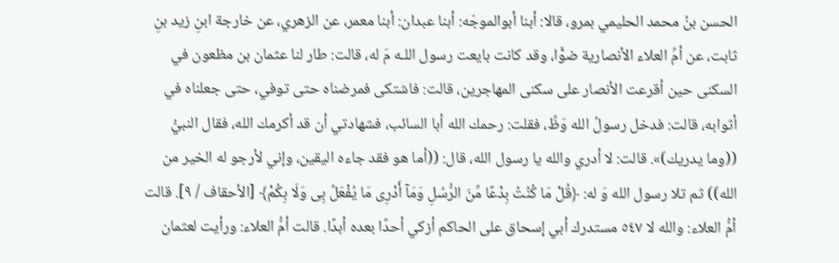الحسن بنُ محمد الحليمي بمرو، قالا: أبنا أبوالموجّه: أبنا عبدان: أبنا معمر، عن الزهري، عن خارجة ابنِ زيد بنِ ثابت، عن أمِّ العلاء الأنصارية ضوًّا، وقد كانت بايعت رسول اللـه مَ له، قالت: طار لنا عثمان بن مظعون في السكنى حين أقرعت الأنصار على سكنى المهاجرين، قالت: فاشتكى فمرضناه حتى توفي، حتى جعلناه في أثوابه، قالت: فدخل رسولُ الله وَظِّ، فقلت: رحمك الله أبا السائب، فشهادتي أن قد أكرمك الله، فقال النبيُّ ((وما يدريك)». قالت: لا أدري والله يا رسول الله، قال: ((أما هو فقد جاءه اليقين، وإني لأرجو له الخير من الله)) ثم تلا رسول الله وَ له: ﴿قُلْ مَا كُنُتُ بِدْعًا مِّنَ الرُّسُلِ وَمَآ أَدْرِى مَا يُفْعَلُ بِى وَلَا بِكُمْ﴾ [الأحقاف / ٩]. قالت أمُّ العلاء: والله لا ٥٤٧ مستدرك أبي إسحاق على الحاكم أزكي أحدًا بعده أبدًا. قالت أمُّ العلاء: ورأيت لعثمان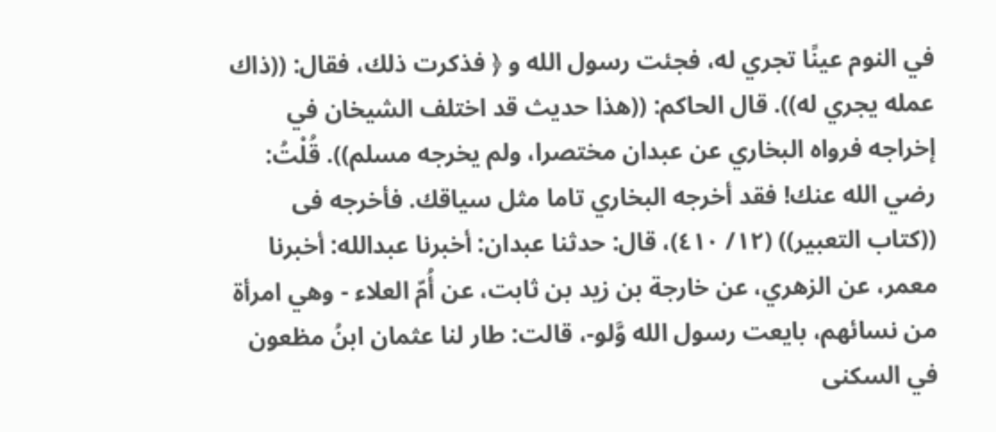في النوم عينًا تجري له، فجئت رسول الله و ﴿ فذكرت ذلك، فقال: ((ذاك عمله يجري له)). قال الحاكم: ((هذا حديث قد اختلف الشيخان في إخراجه فرواه البخاري عن عبدان مختصرا، ولم يخرجه مسلم)). قُلْتُ: رضي الله عنك! فقد أخرجه البخاري تاما مثل سياقك. فأخرجه فى ((كتاب التعبير)) (١٢/ ٤١٠)، قال: حدثنا عبدان: أخبرنا عبدالله: أخبرنا معمر، عن الزهري، عن خارجة بن زيد بن ثابت، عن أُمّ العلاء - وهي امرأة من نسائهم، بايعت رسول الله وَّلو-، قالت: طار لنا عثمان ابنُ مظعون في السكنى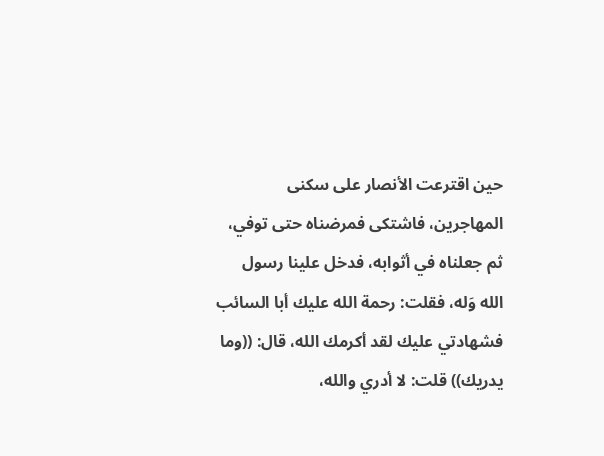حين اقترعت الأنصار على سكنى المهاجرين، فاشتكى فمرضناه حتى توفي، ثم جعلناه في أثوابه، فدخل علينا رسول الله وَله، فقلت: رحمة الله عليك أبا السائب فشهادتي عليك لقد أكرمك الله، قال: ((وما يدريك)) قلت: لا أدري والله،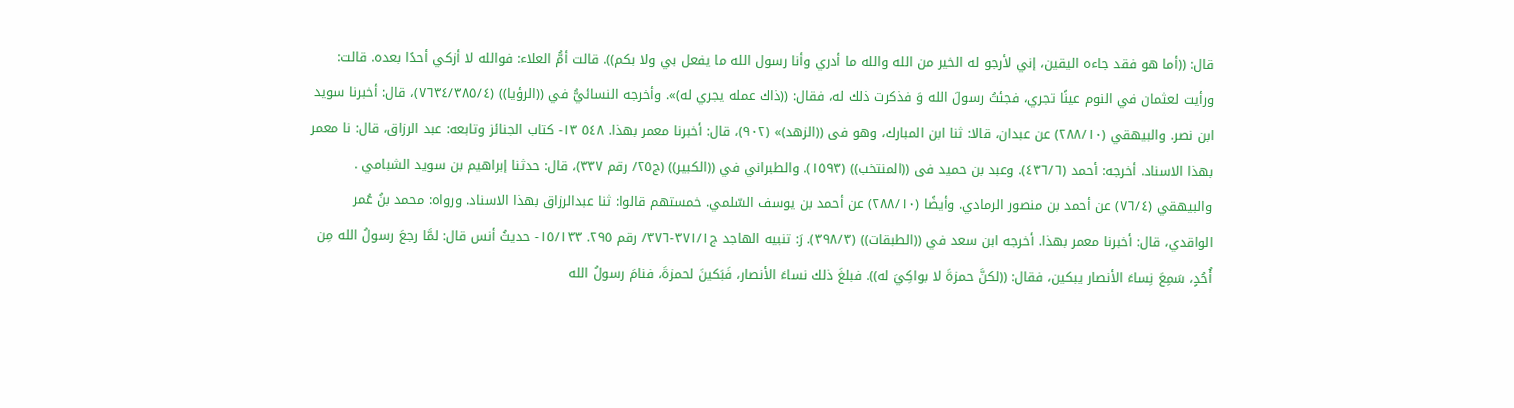قال: ((أما هو فقد جاءه اليقين، إني لأرجو له الخير من الله والله ما أدري وأنا رسول الله ما يفعل بي ولا بكم)). قالت أمُّ العلاء: فوالله لا أزكي أحدًا بعده. قالت: ورأيت لعثمان في النوم عينًا تجري، فجئتُ رسولَ الله وَ فذكرت ذلك له، فقال: ((ذاك عمله يجري له)». وأخرجه النسائيُّ في ((الرؤيا)) (٧٦٣٤/٣٨٥/٤)، قال: أخبرنا سويد ابن نصر. والبيهقي (٢٨٨/١٠) عن عبدان، قالا: ثنا ابن المبارك، وهو فى ((الزهد)» (٩٠٢)، قال: أخبرنا معمر بهذا. ٥٤٨ ١٣- كتاب الجنائز وتابعه: عبد الرزاق، قال: نا معمر بهذا الاسناد. أخرجه: أحمد (٤٣٦/٦). وعبد بن حميد فى ((المنتخب)) (١٥٩٣). والطبراني في ((الكبير)) (ج٢٥/ رقم ٣٣٧)، قال: حدثنا إبراهيم بن سويد الشبامي . والبيهقي (٧٦/٤) عن أحمد بن منصور الرمادي. وأيضًا (٢٨٨/١٠) عن أحمد بن يوسف السّلمي. خمستهم قالوا: ثنا عبدالرزاق بهذا الاسناد. ورواه: محمد بنُ عُمر الواقدي، قال: أخبرنا معمر بهذا. أخرجه ابن سعد في ((الطبقات)) (٣٩٨/٣). رَ: تنبيه الهاجد ج٣٧١/١-٣٧٦/ رقم ٢٩٥. ١٥/١٣٣- حديثُ أنس قال: لمَّا رجعَ رسولُ الله مِن أُحُدٍ، سَمِعَ نِساءَ الأنصار يبكين، فقال: ((لكنَّ حمزةَ لا بواكِيَ له)). فبلغَ ذلك نساءَ الأنصار، فَبَكينَ لحمزةَ، فنامَ رسولُ الله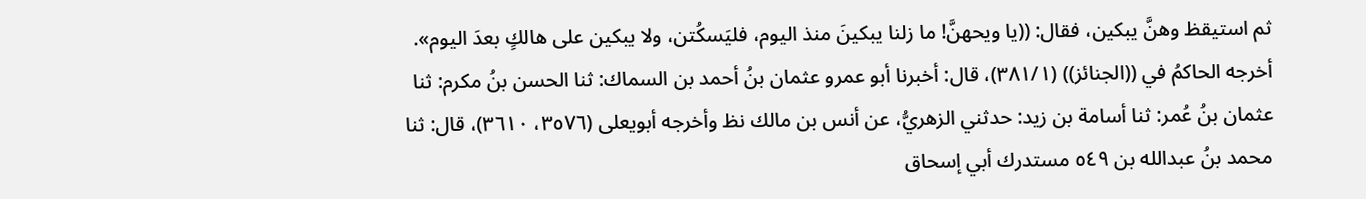ثم استيقظ وهنَّ يبكين، فقال: ((يا ويحهنَّ! ما زلنا يبكينَ منذ اليوم، فليَسكُتن، ولا يبكين على هالكٍ بعدَ الیوم». أخرجه الحاكمُ في ((الجنائز)) (٣٨١/١)، قال: أخبرنا أبو عمرو عثمان بنُ أحمد بن السماك: ثنا الحسن بنُ مكرم: ثنا عثمان بنُ عُمر: ثنا أسامة بن زيد: حدثني الزهريُّ، عن أنس بن مالك نظ وأخرجه أبويعلى (٣٥٧٦، ٣٦١٠)، قال: ثنا محمد بنُ عبدالله بن ٥٤٩ مستدرك أبي إسحاق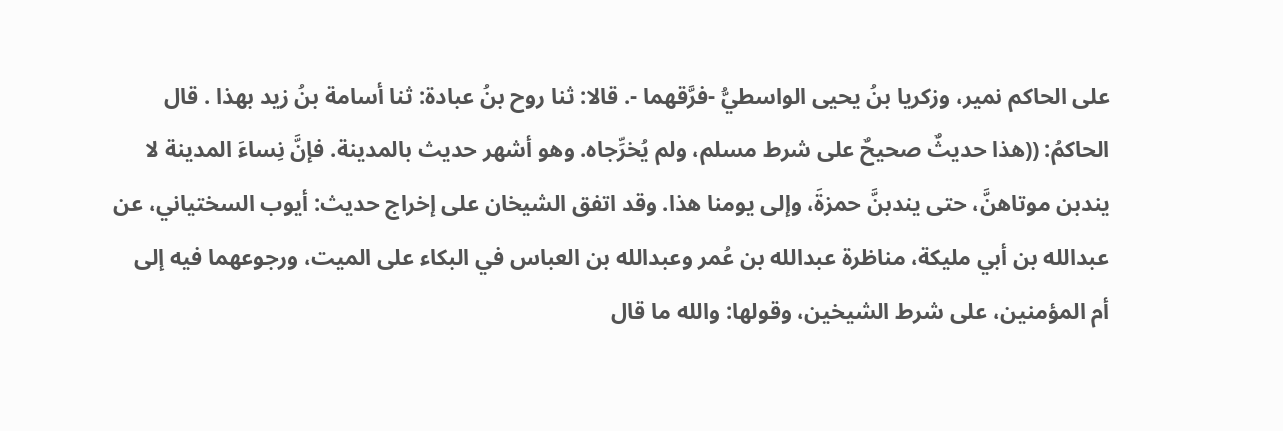على الحاكم نمير، وزكريا بنُ يحيى الواسطيُّ -فرَّقهما -. قالا: ثنا روح بنُ عبادة: ثنا أسامة بنُ زيد بهذا . قال الحاكمُ: ((هذا حديثٌ صحيحٌ على شرط مسلم، ولم يُخرِّجاه. وهو أشهر حديث بالمدينة. فإنَّ نِساءَ المدينة لا يندبن موتاهنَّ، حتى يندبنَّ حمزةَ، وإلى يومنا هذا. وقد اتفق الشيخان على إخراج حديث: أيوب السختياني، عن عبدالله بن أبي مليكة، مناظرة عبدالله بن عُمر وعبدالله بن العباس في البكاء على الميت، ورجوعهما فيه إلى أم المؤمنين، على شرط الشيخين، وقولها: والله ما قال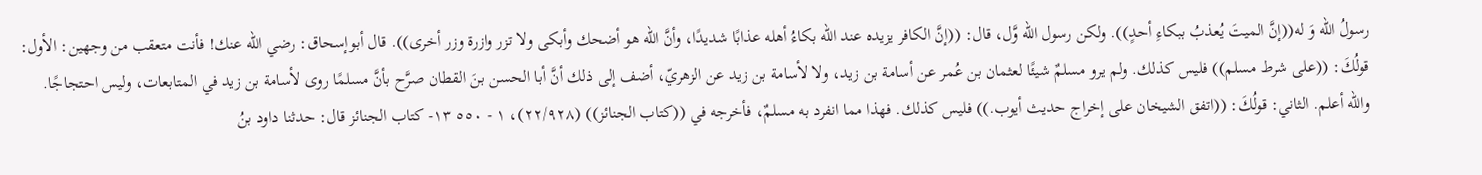رسولُ الله وَ له((إنَّ الميتَ يُعذبُ ببكاءِ أحدٍ)). ولكن رسول الله وَّل، قال: ((إنَّ الكافر يزيده عند الله بكاءُ أهله عذابًا شديدًا، وأنَّ الله هو أضحك وأبكى ولا تزر وازرة وزر أخرى)). قال أبوإسحاق: رضي الله عنك! فأنت متعقب من وجهين: الأول: قولُكَ: ((على شرط مسلم)) فليس كذلك. ولم يرو مسلمٌ شيئًا لعثمان بن عُمر عن أسامة بن زيد، ولا لأسامة بن زيد عن الزهريّ، أضف إلى ذلك أنَّ أبا الحسن بنَ القطان صرَّح بأنَّ مسلمًا روى لأسامة بن زيد في المتابعات، وليس احتجاجًا. والله أعلم. الثاني: قولُكَ: ((اتفق الشيخان على إخراج حديث أيوب.)) فليس كذلك. فهذا مما انفرد به مسلمٌ، فأخرجه في ((كتاب الجنائز)) (٢٢/٩٢٨)، ١ - ٥٥٠ ١٣- كتاب الجنائز قال: حدثنا داود بنُ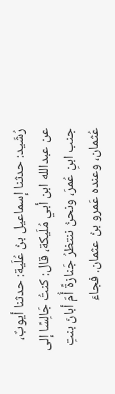رُشَيد: حدثنا إسماعيل بنُ عُلَية: حدثنا أيوبٌ، عن عبدالله ابن أبي مُلَيكة، قال: كنتُ جَالِسًا إلى جنب ابنِ عُمرَ، ونحنُ ننتظرُ جَنازةً أُمّ أبانَ بنتِ عُثمان، وعنده عَمرو بنُ عثمان. فجاءَ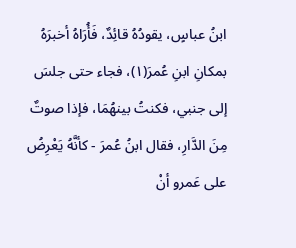ابنُ عباسٍ، يقودُهُ قائِدٌ، فَأُرَاهُ أخبرَهُ بمكانِ ابنِ عُمرَ(١)، فجاء حتى جلسَ إلى جنبي، فكنتُ بينهُمَا، فإذا صوتٌ مِنَ الدَّارِ، فقال ابنُ عُمرَ - كأنَّهُ يَعْرِضُ على عَمرو أنْ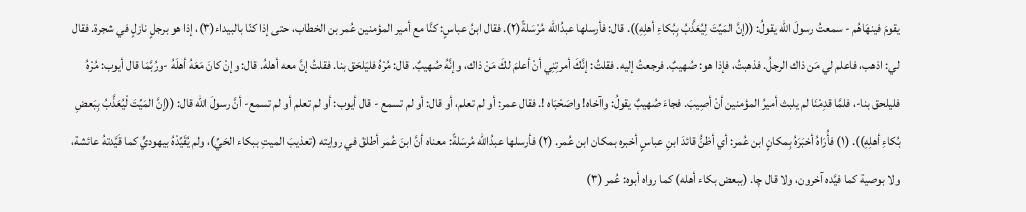يقومَ فينهَاهُم - سمعتُ رسولَ الله يقولُ: ((إنَّ المَيِّتَ لِيُعَذَّبُ بِبُكاءِ أهلِهِ)). قال: فأرسلها عبدُالله مُرْسَلةً(٢). فقال ابنُ عباسٍ: كنَّا مع أمير المؤمنين عُمر بن الخطاب، حتى إذا كنّا بالبيداء(٣)، إذا هو برجلٍ نازلٍ في شجرة. فقال لي: اذهب، فاعلم لي مَن ذاك الرجلُ. فذهبتُ، فإذا هو: صُهيبٌ. فرجعتُ إليه. فقلتُ: إنَّكَ أمرتِنِي أنْ أعلمَ لكَ مَنْ ذاك، وإنَّهُ صُهيبٌ. قال: مُرْهُ فليَلحَق بنا. فقلتُ إنَّ معه أهلهُ. قال: وإنْ كانَ مَعَهُ أهلَهُ -ورُبَّمَا قال أيوب: مُرْهُ فليلحق بنا-، فلمَّا قدِمْنَا لم يلبث أميرُ المؤمنين أنْ أصِيبَ. فجاءَ صُهيبٌ يقولُ: واآخاه! واصَحْبَاه !. فقال عمر: أو لم تعلم، أو قال: أو لم تسمع - قال أيوب: أو لم تعلم أو لم تسمع- أنَّ رسولَ الله قال: ((إنَّ المَيِّتَ لْيُعَذَّبُ بِبَعضِ بُكاءِ أهلِهِ)). (١) فأُرَاهُ أخبَرَهُ بِمكانٍ ابن عُمر: أي أظنُّ قائدَ ابنِ عباسٍ أخبره بمكان ابن عُمر. (٢) فأرسلها عبدُالله مُرسَلةً: معناه أنَّ ابنَ عُمر أطلقَ في روايته (تعذيبَ الميتِ ببكاء الحَيِّ)، ولم يُقَيِّدْهُ بيهوديٍّ كما قَيَّدتهُ عائشة، ولا بوصية كما فيَّده آخرون، ولا قال چا. (ببعض بكاء أهله) كما رواه أبوه: عُمر (٣)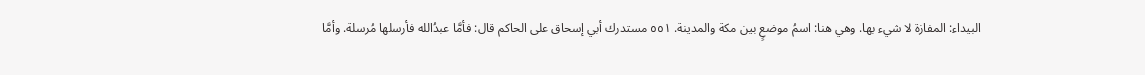البيداء: المفازة لا شيء بها. وهي هنا: اسمُ موضعٍ بين مكة والمدينة. ٥٥١ مستدرك أبي إسحاق على الحاكم قال: فأمَّا عبدُالله فأرسلها مُرسلة. وأمَّا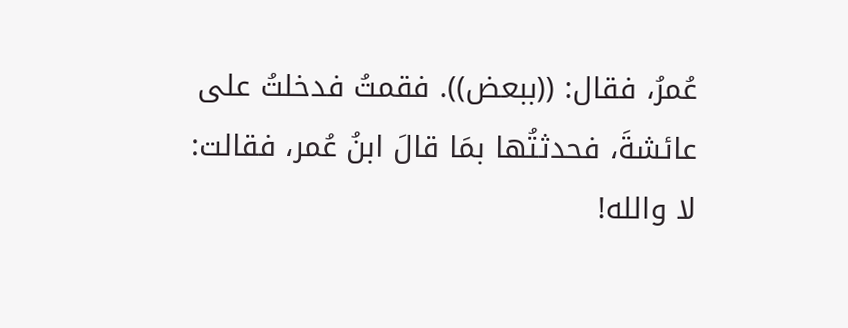عُمرُ، فقال: ((ببعض)). فقمتُ فدخلتُ على عائشةَ، فحدثتُها بمَا قالَ ابنُ عُمر، فقالت: لا والله!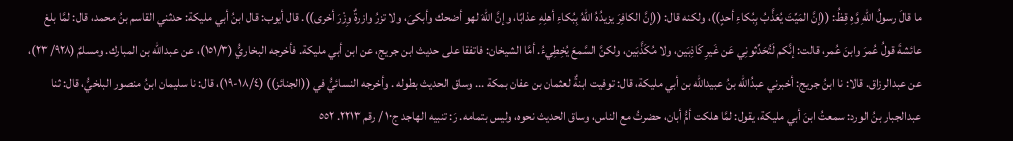ما قالَ رسولُ اللهِ وَّهِ قِظُ: ((إنَّ المَيِّتَ يُعَذَّبُ بِبُكاءِ أحدٍ))، ولكنه قال: ((إنَّ الكافِرَ يزيدُهُ اللهُ بِبُكاءِ أهلِهِ عذابًا، وإنَّ اللهَ لهو أضحك وأبكىَ، ولا تزرُ وازرةٌ وِزْرَ أخرى)). قال أيوب: قال ابنُ أبي مليكة: حدثني القاسم بنُ محمد، قال: لمَّا بلغ عائشةَ قولُ عُمرَ وابنَ عُمر، قالت: إنَّكم لَتُحَدِّثونِي عَن غَيرِ كَاذِبَين، ولا مُكَذَّبَين، ولكنَّ السَّمعَ يُخِطِيءُ. أمَّا الشيخان: فاتفقا على حديث ابن جريج، عن ابن أبي مليكة. فأخرجه البخاريُّ (١٥١/٣)، عن عبدالله بن المبارك. ومسلمٌ (٩٢٨/ ٢٣)، عن عبدالرزاق. قالا: نا ابنُ جريج: أخبرني عبدُالله بنُ عبيدالله بن أبي مليكة، قال: توفيت ابنةٌ لعثمان بن عفان بمكة ... وساق الحديث بطوله . وأخرجه النسائيُّ في ((الجنائز)) (١٨/٤-١٩)، قال: نا سليمان ابنُ منصور البلخيُّ، قال: ثنا عبدالجبار بنُ الورد: سمعتُ ابنَ أبي مليكة، يقول: لمَّا هلكت أمُّ أبان، حضرتُ مع الناس، وساق الحدیث نحوه، ولیس بتمامه. رَ: تنبيه الهاجد ج١٠ / رقم ٢٢١٣. ٥٥٢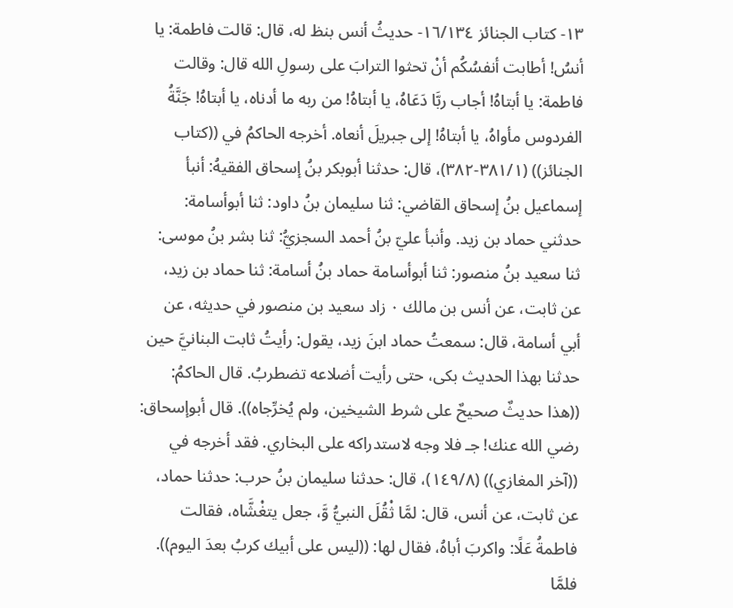١٣- كتاب الجنائز ١٦/١٣٤- حديثُ أنس بنظ له، قال: قالت فاطمة: يا أنسُ! أطابت أنفسُكُم أنْ تحثوا الترابَ على رسولِ الله قال: وقالت فاطمة: يا أبتاهُ! أجاب ربَّا دَعَاهُ، يا أبتاهُ! من ربه ما أدناه، يا أبتاهُ! جَنَّةُ الفردوس مأواهُ، يا أبتاهُ! إلى جبريلَ أنعاه. أخرجه الحاكمُ في ((كتاب الجنائز)) (٣٨١/١-٣٨٢)، قال: حدثنا أبوبكر بنُ إسحاق الفقيهُ: أنبأ إسماعيل بنُ إسحاق القاضي: ثنا سليمان بنُ داود: ثنا أبوأسامة: حدثني حماد بن زيد. وأنبأ عليّ بنُ أحمد السجزيُّ: ثنا بشر بنُ موسى: ثنا سعيد بنُ منصور: ثنا أبوأسامة حماد بنُ أسامة: ثنا حماد بن زيد، عن ثابت، عن أنس بن مالك ٠ زاد سعيد بن منصور في حديثه، عن أبي أسامة، قال: سمعتُ حماد ابنَ زيد، يقول: رأيتُ ثابت البنانيَّ حين حدثنا بهذا الحديث بكى، حتى رأيت أضلاعه تضطربُ. قال الحاكمُ: ((هذا حديثٌ صحيحٌ على شرط الشيخين، ولم يُخرِّجاه)). قال أبوإسحاق: رضي الله عنك! جـ فلا وجه لاستدراكه على البخاري. فقد أخرجه في ((آخر المغازي)) (١٤٩/٨)، قال: حدثنا سليمان بنُ حرب: حدثنا حماد، عن ثابت، عن أنس، قال: لمَّا ثْقُلَ النبيُّ وَّ، جعل يتغْشَّاه، فقالت فاطمةُ عَلًا: واكربَ أباهُ، فقال لها: ((ليس على أبيك كربُ بعدَ اليوم)). فلمَّا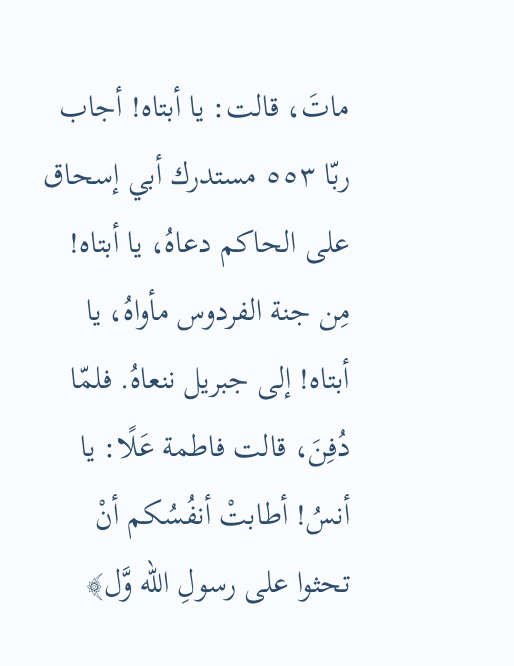ماتَ، قالت: يا أبتاه! أجاب ربّا ٥٥٣ مستدرك أبي إسحاق على الحاكم دعاهُ، يا أبتاه! مِن جنة الفردوس مأواهُ، يا أبتاه! إلى جبريل ننعاهُ. فلمّا دُفِنَ، قالت فاطمة عَلًا: يا أنسُ! أطابتْ أنفُسُكم أنْ تحثوا على رسولِ الله وَّل﴾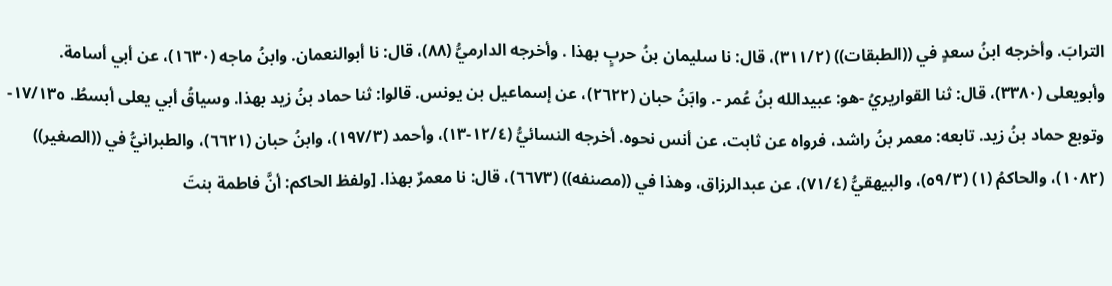الترابَ. وأخرجه ابنُ سعدٍ في ((الطبقات)) (٣١١/٢)، قال: نا سليمان بنُ حربٍ بهذا . وأخرجه الدارميُّ (٨٨)، قال: نا أبوالنعمان. وابنُ ماجه (١٦٣٠)، عن أبي أسامة. وأبويعلى (٣٣٨٠)، قال: ثنا القواريريُ -هو: عبيدالله بنُ عُمر -. وابَنُ حبان (٢٦٢٢)، عن إسماعيل بن يونس. قالوا: ثنا حماد بنُ زيد بهذا. وسياقُ أبي يعلى أبسطُ. ١٧/١٣٥- وتوبع حماد بنُ زید. تابعه: معمر بنُ راشد، فرواه عن ثابت، عن أنس نحوه. أخرجه النسائيُّ (١٢/٤-١٣)، وأحمد (١٩٧/٣)، وابنُ حبان (٦٦٢١)، والطبرانيُّ في ((الصغير)) (١٠٨٢)، والحاكمُ (١) (٥٩/٣)، والبيهقيُّ (٧١/٤)، عن عبدالرزاق، وهذا في ((مصنفه)) (٦٦٧٣)، قال: نا معمرٌ بهذا. [ولفظ الحاكم: أنَّ فاطمة بنتَ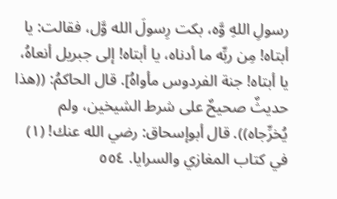رسولِ اللهِ وَّه، بكت رِسولَ الله وَّل، فقالت: يا أبتاه! مِن ربِّه ما أدناه، يا أبتاه! إلى جبريل أنعاهُ، يا أبتاه! جنة الفردوس مأواهُ]. قال الحاكمُ: ((هذا حديثٌ صحيحٌ على شرط الشيخين، ولم يُخرِّجاه)). قال أبوإسحاق: رضي الله عنك! (١) في كتاب المغازي والسرايا. ٥٥٤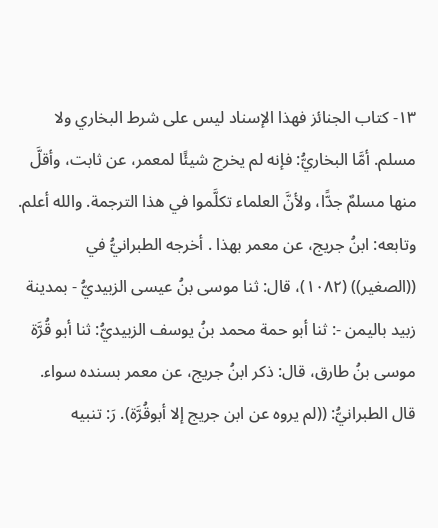١٣- كتاب الجنائز فهذا الإسناد ليس على شرط البخاري ولا مسلم. أمَّا البخاريُّ: فإنه لم يخرج شيئًا لمعمر، عن ثابت، وأقلَّ منها مسلمٌ جدًّا، ولأنَّ العلماء تكلَّموا في هذا الترجمة. والله أعلم. وتابعه: ابنُ جريج، عن معمر بهذا . أخرجه الطبرانيُّ في ((الصغير)) (١٠٨٢)، قال: ثنا موسى بنُ عيسى الزبيديُّ - بمدينة زبيد باليمن -: ثنا أبو حمة محمد بنُ يوسف الزبيديُّ: ثنا أبو قُرَّة موسى بنُ طارق، قال: ذكر ابنُ جريج، عن معمر بسنده سواء. قال الطبرانيُّ: ((لم يروه عن ابن جريج إلا أبوقُرَّة). رَ: تنبيه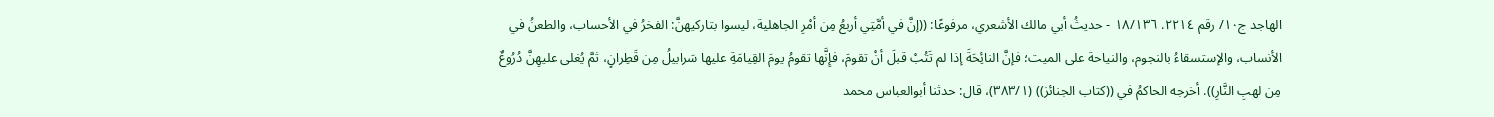الهاجد ج١٠/ رقم ٢٢١٤. ١٨/١٣٦ - حديثُ أبي مالك الأشعري، مرفوعًا: ((إنَّ في أمَّتِي أربعُ مِن أمْرِ الجاهلية، ليسوا بتاركيهنَّ: الفخرُ في الأحساب، والطعنُ في الأنساب، والإستسقاءُ بالنجوم، والنياحة على الميت؛ فإنَّ النائِحَةَ إذا لم تَتُبْ قبلَ أنْ تقومَ، فإِنَّها تقومُ يومَ القِيامَةِ عليها سَرابيلُ مِن قَطِرانٍ، ثمَّ يُغلى عليهِنَّ دُرُوعٌ مِن لهبِ النَّارِ)). أخرجه الحاكمُ في ((كتاب الجنائز)) (٣٨٣/١)، قال: حدثنا أبوالعباس محمد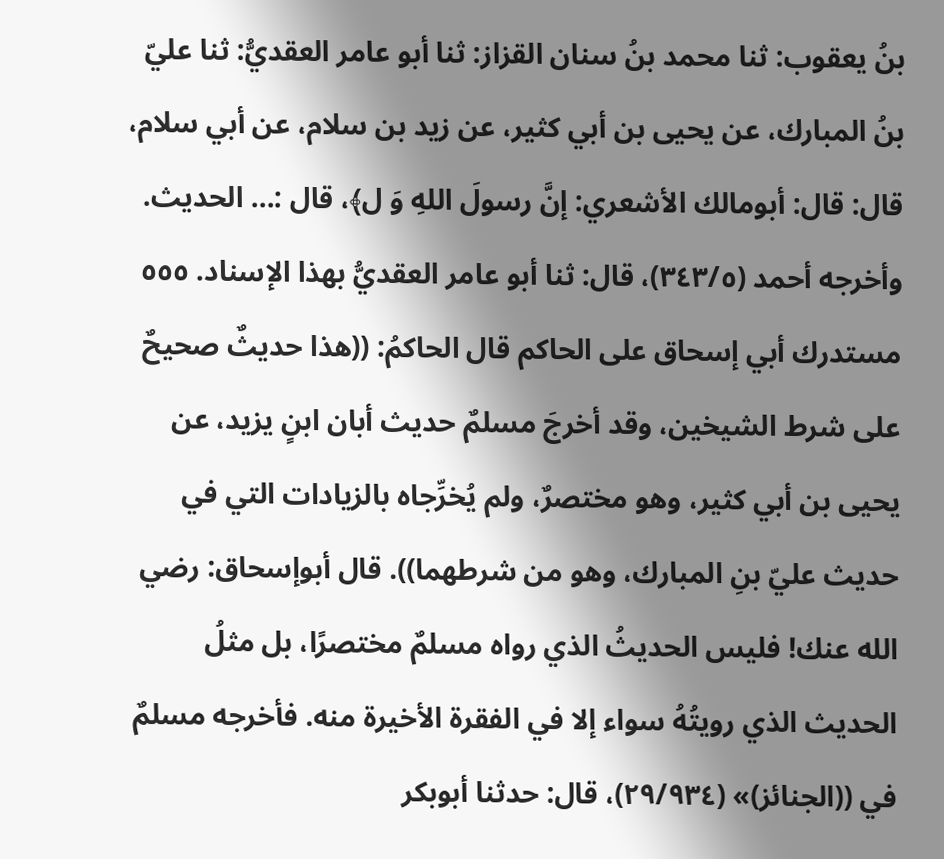بنُ يعقوب: ثنا محمد بنُ سنان القزاز: ثنا أبو عامر العقديُّ: ثنا عليّ بنُ المبارك، عن يحيى بن أبي كثير، عن زيد بن سلام، عن أبي سلام، قال: قال: أبومالك الأشعري: إنَّ رسولَ اللهِ وَ ل﴾، قال :... الحديث. وأخرجه أحمد (٣٤٣/٥)، قال: ثنا أبو عامر العقديُّ بهذا الإسناد. ٥٥٥ مستدرك أبي إسحاق على الحاكم قال الحاكمُ: ((هذا حديثٌ صحيحٌ على شرط الشيخين، وقد أخرجَ مسلمٌ حديث أبان ابنٍ يزيد، عن يحيى بن أبي كثير، وهو مختصرٌ، ولم يُخرِّجاه بالزيادات التي في حديث عليّ بنِ المبارك، وهو من شرطهما)). قال أبوإسحاق: رضي الله عنك! فليس الحديثُ الذي رواه مسلمٌ مختصرًا، بل مثلُ الحديث الذي رويتُهُ سواء إلا في الفقرة الأخيرة منه. فأخرجه مسلمٌ في ((الجنائز)» (٢٩/٩٣٤)، قال: حدثنا أبوبكر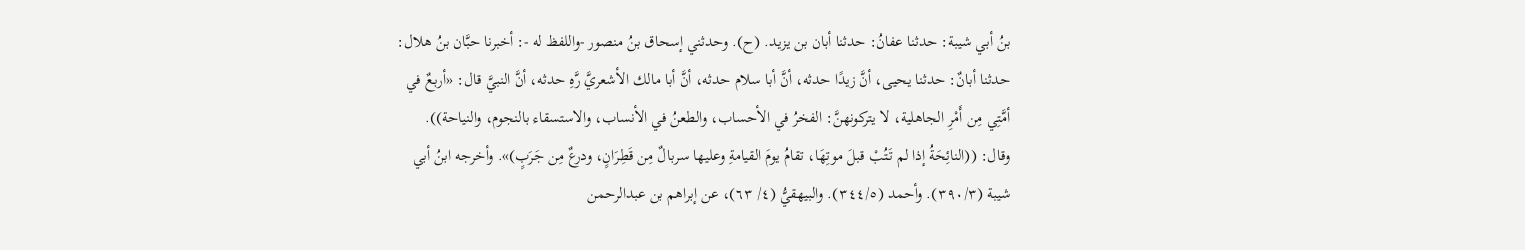بنُ أبي شيبة: حدثنا عفانُ: حدثنا أبان بن يزيد. (ح). وحدثني إسحاق بنُ منصور -واللفظ له -: أخبرنا حبَّان بنُ هلال: حدثنا أبانٌ: حدثنا يحيى، أنَّ زيدًا حدثه، أنَّ أبا سلام حدثه، أنَّ أبا مالك الأشعريَّ رَّهِ حدثه، أنَّ النبيَّ قال: «أربعٌ في أمَّتِي مِن أَمْرِ الجاهلية، لا يتركونهنَّ: الفخرُ في الأحساب، والطعنُ في الأنساب، والاستسقاء بالنجوم، والنياحة)). وقال: ((النائِحَةُ إذا لم تَتُبْ قبلَ موتِهَا، تقامُ يومَ القيامةِ وعليها سربالٌ مِن قَطِرَانٍ، ودرعٌ مِن جَرَبٍ)». وأخرجه ابنُ أبي شيبة (٣٩٠/٣). وأحمد (٣٤٤/٥). والبيهقيُّ (٤/ ٦٣)، عن إبراهم بن عبدالرحمن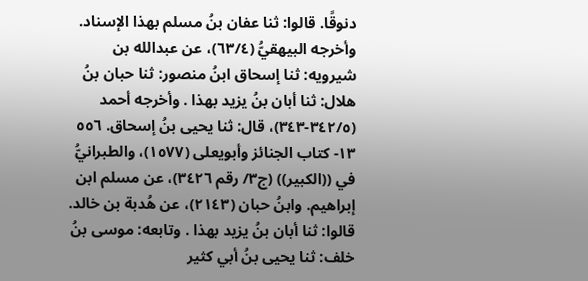دنوقًا. قالوا: ثنا عفان بنُ مسلم بهذا الإسناد. وأخرجه البيهقيُّ (٦٣/٤)، عن عبدالله بن شيرويه: ثنا إسحاق ابنُ منصور: ثنا حبان بنُ هلال: ثنا أبان بنُ يزيد بهذا . وأخرجه أحمد (٣٤٢/٥-٣٤٣)، قال: ثنا يحيى بنُ إسحاق. ٥٥٦ ١٣- كتاب الجنائز وأبويعلى (١٥٧٧)، والطبرانيُّ في ((الكبير)) (ج٣/ رقم ٣٤٢٦)، عن مسلم ابن إبراهيم. وابنُ حبان (٢١٤٣)، عن هُدبة بن خالد. قالوا: ثنا أبان بنُ يزيد بهذا . وتابعه: موسى بنُ خلف: ثنا يحيى بنُ أبي كثير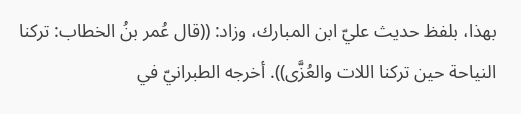بهذا، بلفظ حديث عليّ ابن المبارك، وزاد: ((قال عُمر بنُ الخطاب: تركنا النياحة حين تركنا اللات والعُزَّى)). أخرجه الطبرانيّ في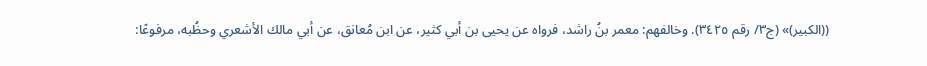((الكبير)» (ج٣/ رقم ٣٤٢٥). وخالفهم: معمر بنُ راشد، فرواه عن يحيى بن أبي كثير، عن ابن مُعانق، عن أبي مالك الأشعري وحظُبه، مرفوعًا: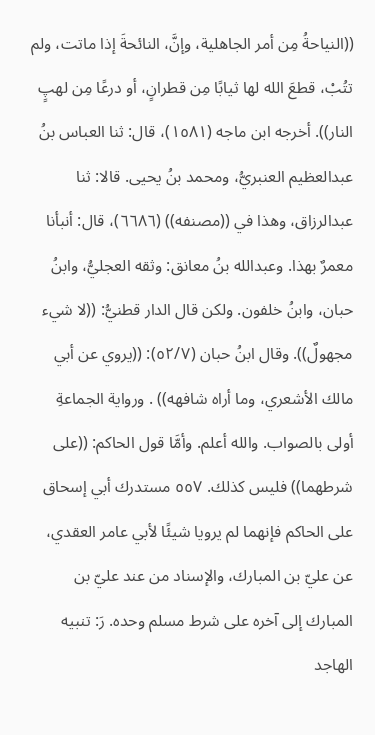((النياحةُ مِن أمر الجاهلية، وإنَّ، النائحةَ إذا ماتت، ولم تتُبْ، قطعَ الله لها ثيابًا مِن قطرانٍ، أو درعًا مِن لهپٍ النار)). أخرجه ابن ماجه (١٥٨١)، قال: ثنا العباس بنُ عبدالعظيم العنبريُّ، ومحمد بنُ يحيى. قالا: ثنا عبدالرزاق، وهذا في ((مصنفه)) (٦٦٨٦)، قال: أنبأنا معمرٌ بهذا. وعبدالله بنُ معانق: وثقه العجليُّ، وابنُ حبان، وابنُ خلفون. ولكن قال الدار قطنيُّ: ((لا شيء مجهولٌ)). وقال ابنُ حبان (٥٢/٧): ((يروي عن أبي مالك الأشعري، وما أراه شافهه)) . ورواية الجماعةِ أولى بالصواب. والله أعلم. وأمَّا قول الحاكم: ((على شرطهما)) فليس كذلك. ٥٥٧ مستدرك أبي إسحاق على الحاكم فإنهما لم يرويا شيئًا لأبي عامر العقدي، عن عليّ بن المبارك، والإسناد من عند عليّ بن المبارك إلى آخره على شرط مسلم وحده. رَ: تنبيه الهاجد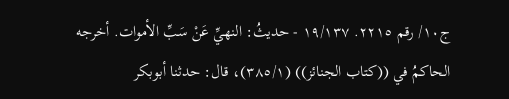ج١٠/ رقم ٢٢١٥. ١٩/١٣٧ - حديثُ: النهيِّ عَنْ سَبِّ الأموات. أخرجه الحاكمُ في ((كتاب الجنائز)) (٣٨٥/١)، قال: حدثنا أبوبكر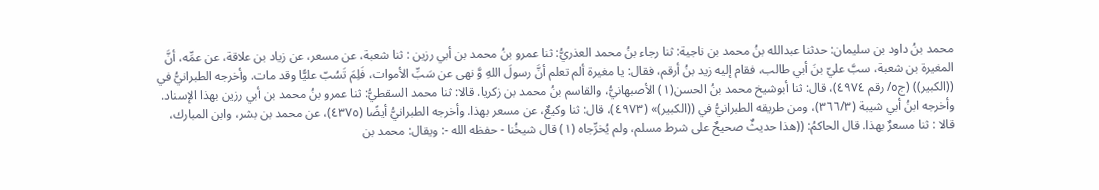محمد بنُ داود بن سليمان: حدثنا عبدالله بنُ محمد بن ناجية: ثنا رجاء بنُ محمد العذريُّ: ثنا عمرو بنُ محمد بن أبي رزين : ثنا شعبة، عن مسعر، عن زياد بن علاقة، عن عمِّه، أنَّ المغيرة بن شعبة، سبَّ عليّ بنَ أبي طالب، فقام إليه زيد بنُ أرقم، فقال: يا مغيرة ألم تعلم أنَّ رسولَ اللهِ وَّ نهى عن سَبِّ الأموات، فَلِمَ تَسُبّ عليًّا وقد مات. وأخرجه الطبرانيُّ في ((الكبير)) (ج٥/ رقم ٤٩٧٤)، قال: ثنا أبوشيخ محمد بنُ الحسن(١) الأصبهانيُّ، والقاسم بنُ محمد بن زكريا. قالا: ثنا محمد السقطيُّ: ثنا عمرو بنُ محمد بن أبي رزين بهذا الإسناد. وأخرجه ابنُ أبي شيبة (٣٦٦/٣)، ومن طريقه الطبرانيُّ في ((الكبير)» (٤٩٧٣)، قال: ثنا وكيعٌ، عن مسعر بهذا. وأخرجه الطبرانيُّ أيضًا (٤٣٧٥)، عن محمد بن بشر، وابن المبارك، قالا : ثنا مسعرٌ بهذا. قال الحاكمُ: ((هذا حديثٌ صحيحٌ على شرط مسلم، ولم يُخرِّجاه (١) قال شيخُنا - حفظه الله -: ويقال: محمد بن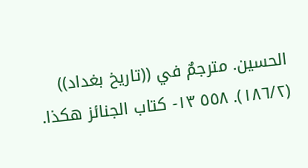الحسين. مترجمٌ في ((تاريخ بغداد)) (١٨٦/٢). ٥٥٨ ١٣- كتاب الجنائز هكذا.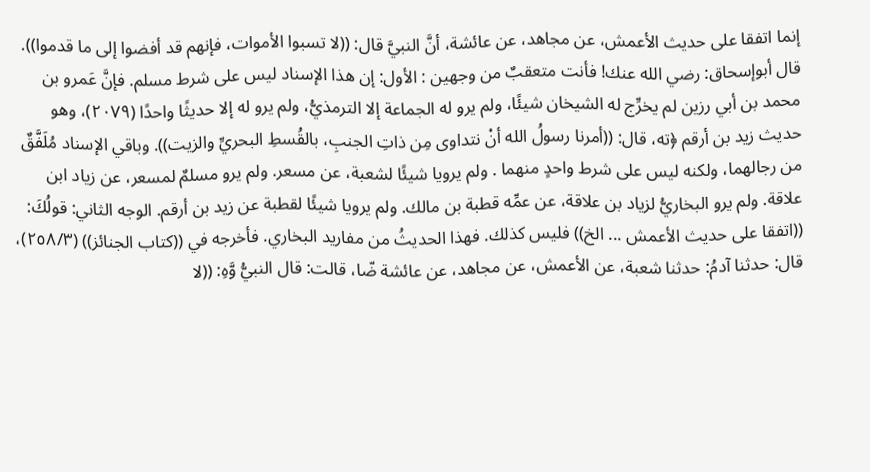إنما اتفقا على حديث الأعمش، عن مجاهد، عن عائشة، أنَّ النبيَّ قال: ((لا تسبوا الأموات، فإنهم قد أفضوا إلى ما قدموا)). قال أبوإسحاق: رضي الله عنك! فأنت متعقبٌ من وجهين : الأول: إن هذا الإسناد ليس على شرط مسلم. فإنَّ عَمرو بن محمد بن أبي رزين لم يخرِّج له الشيخان شيئًا، ولم يرو له الجماعة إلا الترمذيُّ، ولم يرو له إلا حديثًا واحدًا (٢٠٧٩)، وهو حديث زيد بن أرقم ﴿ته، قال: ((أمرنا رسولُ الله أنْ نتداوى مِن ذاتِ الجنبِ، بالقُسطِ البحريِّ والزيت)). وباقي الإسناد مُلَفَّقٌ من رجالهما، ولكنه ليس على شرط واحدٍ منهما . ولم يرويا شيئًا لشعبة، عن مسعر. ولم يرو مسلمٌ لمسعر، عن زياد ابن علاقة. ولم يرو البخاريُّ لزياد بن علاقة، عن عمِّه قطبة بن مالك. ولم يرويا شيئًا لقطبة عن زيد بن أرقم. الوجه الثاني: قولُكَ: ((اتفقا على حديث الأعمش ... الخ)) فليس كذلك. فهذا الحديثُ من مفاريد البخاري. فأخرجه في ((كتاب الجنائز)) (٢٥٨/٣)، قال: حدثنا آدمُ: حدثنا شعبة، عن الأعمش، عن مجاهد، عن عائشة ضّا، قالت: قال النبيُّ وَّهِ: ((لا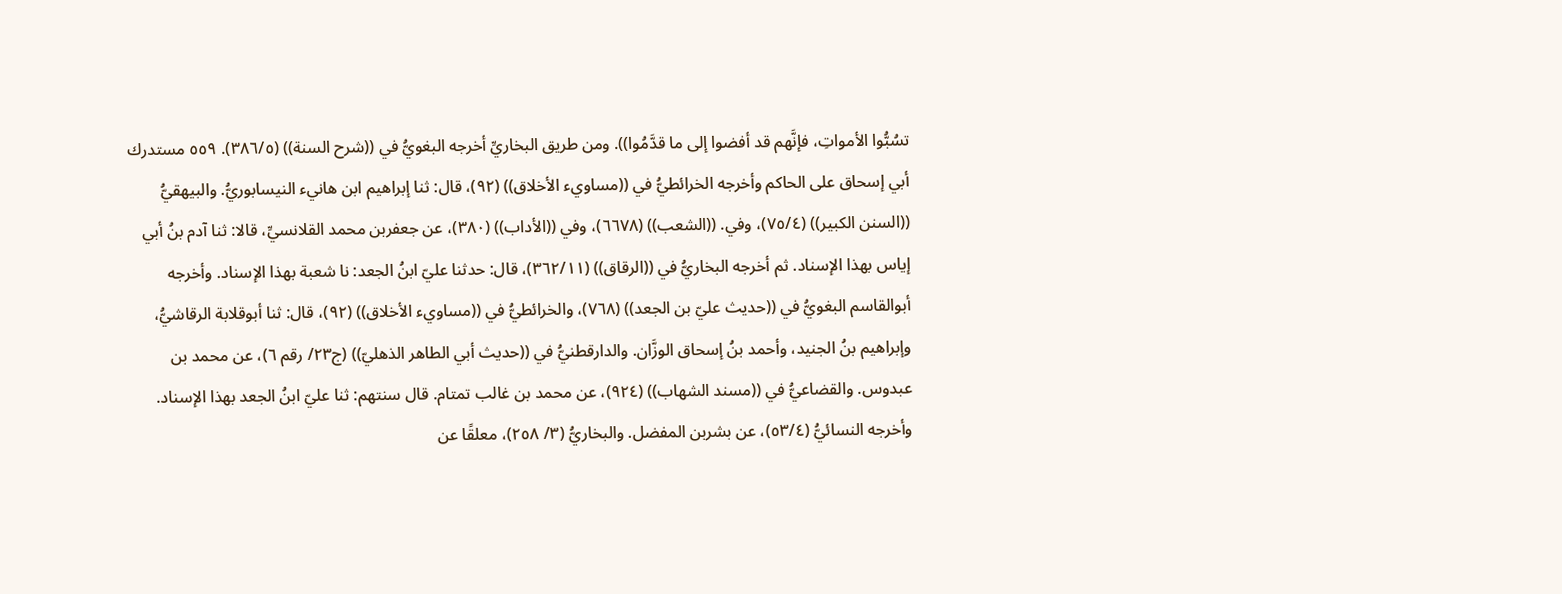تسُبُّوا الأمواتِ، فإنَّهم قد أفضوا إلى ما قدَّمُوا)). ومن طريق البخاريِّ أخرجه البغويُّ في ((شرح السنة)) (٣٨٦/٥). ٥٥٩ مستدرك أبي إسحاق على الحاكم وأخرجه الخرائطيُّ في ((مساويء الأخلاق)) (٩٢)، قال: ثنا إبراهيم ابن هانيء النيسابوريُّ. والبيهقيُّ ((السنن الكبير)) (٧٥/٤)، وفي. ((الشعب)) (٦٦٧٨)، وفي ((الأداب)) (٣٨٠)، عن جعفربن محمد القلانسيِّ، قالا: ثنا آدم بنُ أبي إياس بهذا الإسناد. ثم أخرجه البخاريُّ في ((الرقاق)) (٣٦٢/١١)، قال: حدثنا عليّ ابنُ الجعد: نا شعبة بهذا الإسناد. وأخرجه أبوالقاسم البغويُّ في ((حديث عليّ بن الجعد)) (٧٦٨)، والخرائطيُّ في ((مساويء الأخلاق)) (٩٢)، قال: ثنا أبوقلابة الرقاشيُّ، وإبراهيم بنُ الجنيد، وأحمد بنُ إسحاق الوزَّان. والدارقطنيُّ في ((حديث أبي الطاهر الذهليّ)) (ج٢٣/ رقم ٦)، عن محمد بن عبدوس. والقضاعيُّ في ((مسند الشهاب)) (٩٢٤)، عن محمد بن غالب تمتام. قال سنتهم: ثنا عليّ ابنُ الجعد بهذا الإسناد. وأخرجه النسائيُّ (٥٣/٤)، عن بشربن المفضل. والبخاريُّ (٣/ ٢٥٨)، معلقًا عن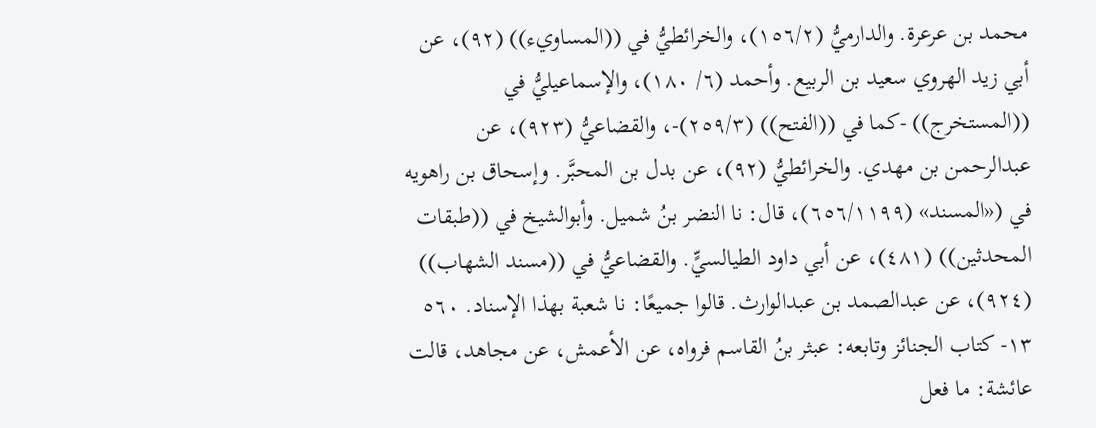محمد بن عرعرة. والدارميُّ (١٥٦/٢)، والخرائطيُّ في ((المساويء)) (٩٢)، عن أبي زيد الهروي سعيد بن الربيع. وأحمد (٦/ ١٨٠)، والإسماعيليُّ في ((المستخرج)) -كما في ((الفتح)) (٢٥٩/٣)-، والقضاعيُّ (٩٢٣)، عن عبدالرحمن بن مهدي. والخرائطيُّ (٩٢)، عن بدل بن المحبَّر. وإسحاق بن راهويه في («المسند» (٦٥٦/١١٩٩)، قال: نا النضر بنُ شميل. وأبوالشيخ في ((طبقات المحدثين)) (٤٨١)، عن أبي داود الطيالسيٍّ. والقضاعيُّ في ((مسند الشهاب)) (٩٢٤)، عن عبدالصمد بن عبدالوارث. قالوا جميعًا: نا شعبة بهذا الإسناد. ٥٦٠ ١٣- كتاب الجنائز وتابعه: عبثر بنُ القاسم فرواه، عن الأعمش، عن مجاهد، قالت عائشة: ما فعل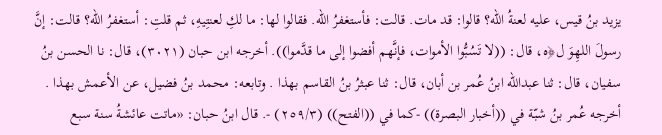يزيد بنُ قيس، عليه لعنةُ الله؟ قالوا: قد مات. قالت: فأستغفرُ الله. فقالوا لها: ما لكِ لعنتِيهِ، ثم قلتِ: أستغفرُ الله؟ قالت: إنَّ رسولَ اللهِوَ ل﴿ه، قال: ((لا تَسُبُّوا الأموات، فإنَّهم أفضوا إلى ما قدَّموا)). أخرجه ابن حبان (٣٠٢١)، قال: نا الحسن بنُ سفيان، قال: ثنا عبدالله ابنُ عُمر بن أبان، قال: ثنا عبثرُ بنُ القاسم بهذا . وتابعه: محمد بنُ فضيل، عن الأعمش بهذا . أخرجه عُمر بنُ شبّة في ((أخبار البصرة)) -كما في ((الفتح)) (٢٥٩/٣) -. قال ابنُ حبان: «ماتت عائشةُ سنة سبع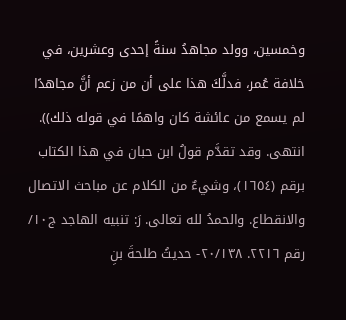وخمسين، وولد مجاهدُ سنةً إحدى وعشرين، في خلافة عُمر، فدلَّكَ هذا على أن من زعم أنَّ مجاهدًا لم يسمع من عائشة كان واهمًا في قوله ذلك)). انتهى. وقد تقدَّم قولُ ابن حبان في هذا الكتاب برقم (١٦٥٤)، وشيءٌ من الكلام عن مباحث الاتصال والانقطاع. والحمدُ لله تعالى. رَ: تنبيه الهاجد ج١٠/ رقم ٢٢١٦. ٢٠/١٣٨- حديثُ طلحةَ بنِ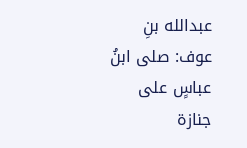عبدالله بنِ عوف: صلى ابنُ عباسٍ على جنازة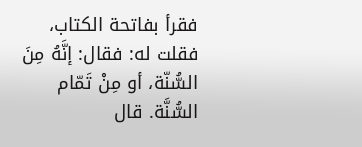فقرأ بفاتحة الكتاب، فقلت له: فقال: إنَّهُ مِنَ السُّنّة، أو مِنْ تَمّام السُّنَّة. قال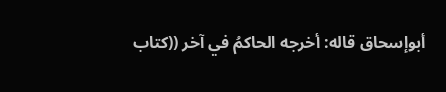أبوإسحاق قاله: أخرجه الحاكمُ في آخر ((كتاب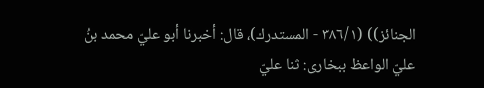الجنائز)) (٣٨٦/١ - المستدرك)، قال: أخبرنا أبو عليّ محمد بنُ عليّ الواعظ ببخارى: ثنا عليّ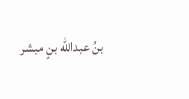بنُ عبدالله بنٍ مبشر